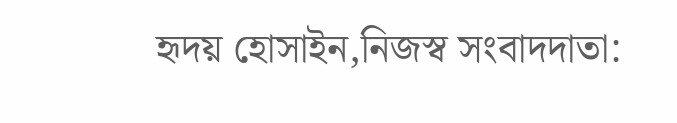হৃদয় হোসাইন,নিজস্ব সংবাদদাতা: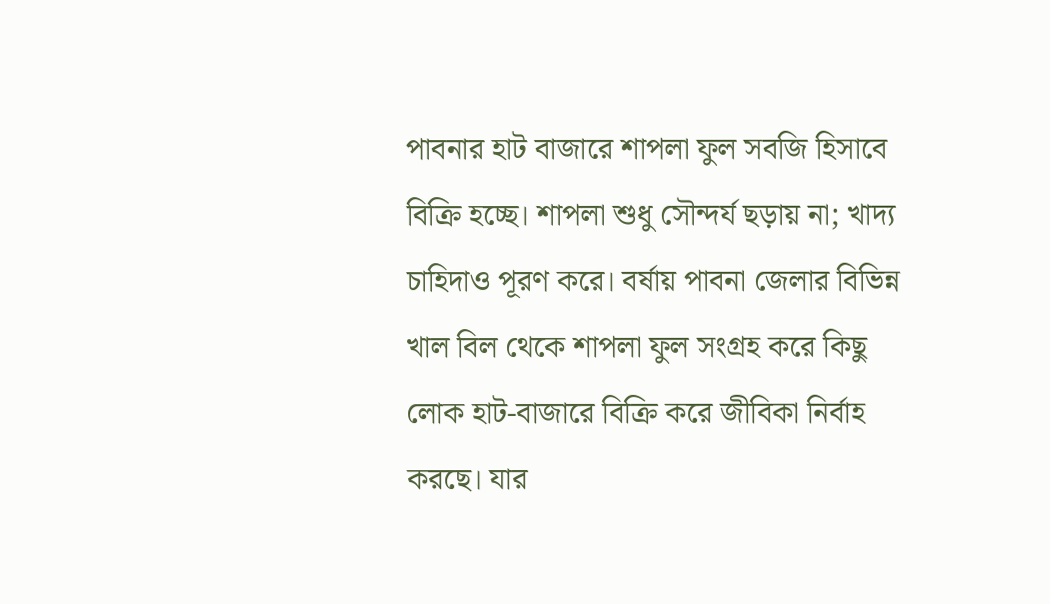পাবনার হাট বাজারে শাপলা ফুল সবজি হিসাবে বিক্রি হচ্ছে। শাপলা শুধু সৌন্দর্য ছড়ায় না; খাদ্য চাহিদাও পূরণ করে। বর্ষায় পাবনা জেলার বিভিন্ন খাল বিল থেকে শাপলা ফুল সংগ্রহ করে কিছু লোক হাট-বাজারে বিক্রি করে জীবিকা নির্বাহ করছে। যার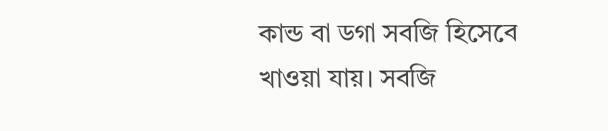কান্ড বা ডগা সবজি হিসেবে খাওয়া যায়। সবজি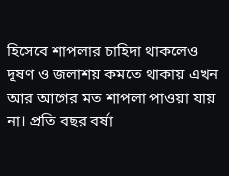হিসেবে শাপলার চাহিদা থাকলেও দূষণ ও জলাশয় কমতে থাকায় এখন আর আগের মত শাপলা পাওয়া যায় না। প্রতি বছর বর্ষা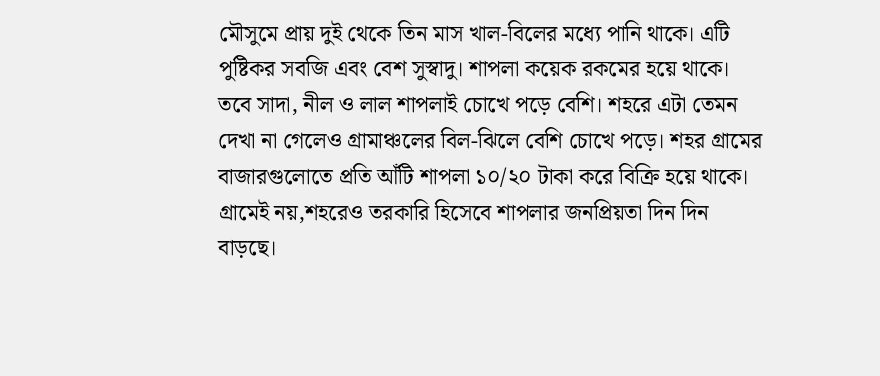মৌসুমে প্রায় দুই থেকে তিন মাস খাল-বিলের মধ্যে পানি থাকে। এটি পুষ্টিকর সবজি এবং বেশ সুস্বাদু। শাপলা কয়েক রকমের হয়ে থাকে। তবে সাদা, নীল ও লাল শাপলাই চোখে পড়ে বেশি। শহরে এটা তেমন দেখা না গেলেও গ্রামাঞ্চলের বিল-ঝিলে বেশি চোখে পড়ে। শহর গ্রামের বাজারগুলোতে প্রতি আঁটি শাপলা ১০/২০ টাকা করে বিক্রি হয়ে থাকে। গ্রামেই নয়,শহরেও তরকারি হিসেবে শাপলার জনপ্রিয়তা দিন দিন বাড়ছে।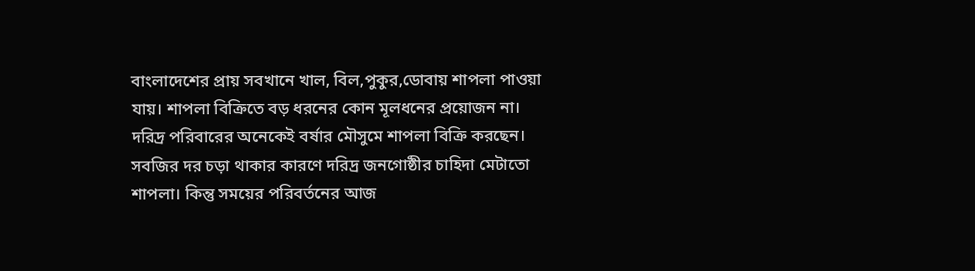বাংলাদেশের প্রায় সবখানে খাল, বিল,পুকুর,ডোবায় শাপলা পাওয়া যায়। শাপলা বিক্রিতে বড় ধরনের কোন মূলধনের প্রয়োজন না। দরিদ্র পরিবারের অনেকেই বর্ষার মৌসুমে শাপলা বিক্রি করছেন। সবজির দর চড়া থাকার কারণে দরিদ্র জনগোষ্ঠীর চাহিদা মেটাতো শাপলা। কিন্তু সময়ের পরিবর্তনের আজ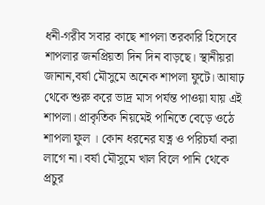ধনী-গরীব সবার কাছে শাপলা তরকারি হিসেবে শাপলার জনপ্রিয়তা দিন দিন বাড়ছে। স্থানীয়রা জানান,বর্ষা মৌসুমে অনেক শাপলা ফুটে। আষাঢ় থেকে শুরু করে ভাদ্র মাস পর্যন্ত পাওয়া যায় এই শাপলা। প্রাকৃতিক নিয়মেই পানিতে বেড়ে ওঠে শাপলা ফুল । কোন ধরনের যত্ন ও পরিচর্যা করা লাগে না। বর্ষা মৌসুমে খাল বিলে পানি থেকে প্রচুর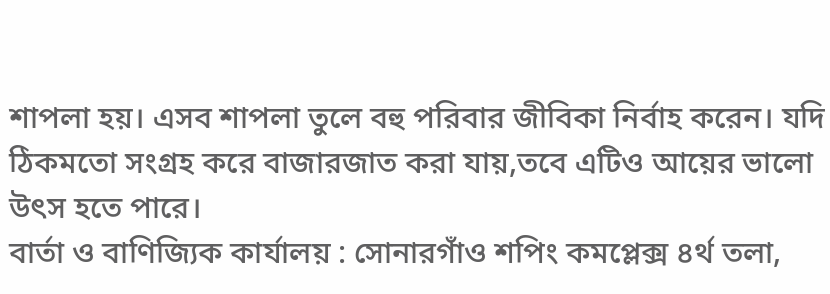শাপলা হয়। এসব শাপলা তুলে বহু পরিবার জীবিকা নির্বাহ করেন। যদি ঠিকমতো সংগ্রহ করে বাজারজাত করা যায়,তবে এটিও আয়ের ভালো উৎস হতে পারে।
বার্তা ও বাণিজ্যিক কার্যালয় : সোনারগাঁও শপিং কমপ্লেক্স ৪র্থ তলা,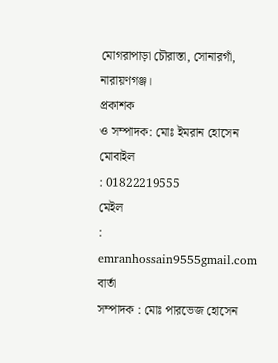মোগরাপাড়া চৌরাস্তা, সোনারগাঁ, নারায়ণগঞ্জ।
প্রকাশক
ও সম্পাদক: মোঃ ইমরান হোসেন
মোবাইল
: 01822219555
মেইল
: emranhossain9555gmail.com
বার্তা
সম্পাদক : মোঃ পারভেজ হোসেন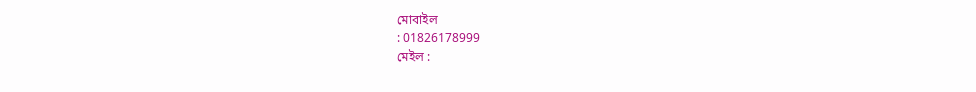মোবাইল
: 01826178999
মেইল :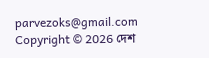parvezoks@gmail.com
Copyright © 2026 দেশ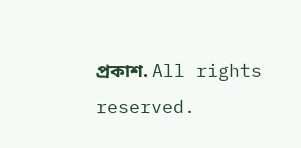প্রকাশ. All rights reserved.